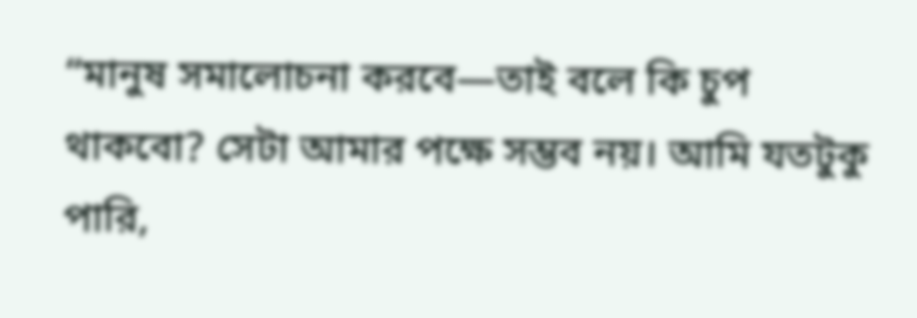“মানুষ সমালোচনা করবে—তাই বলে কি চুপ থাকবো? সেটা আমার পক্ষে সম্ভব নয়। আমি যতটুকু পারি,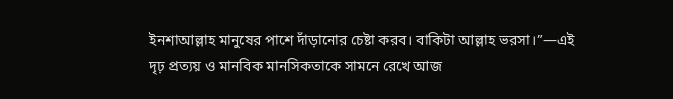ইনশাআল্লাহ মানুষের পাশে দাঁড়ানোর চেষ্টা করব। বাকিটা আল্লাহ ভরসা।”—এই দৃঢ় প্রত্যয় ও মানবিক মানসিকতাকে সামনে রেখে আজ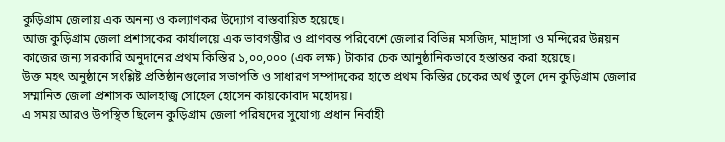কুড়িগ্রাম জেলায় এক অনন্য ও কল্যাণকর উদ্যোগ বাস্তবায়িত হয়েছে।
আজ কুড়িগ্রাম জেলা প্রশাসকের কার্যালয়ে এক ভাবগম্ভীর ও প্রাণবন্ত পরিবেশে জেলার বিভিন্ন মসজিদ, মাদ্রাসা ও মন্দিরের উন্নয়ন কাজের জন্য সরকারি অনুদানের প্রথম কিস্তির ১,০০,০০০ (এক লক্ষ) টাকার চেক আনুষ্ঠানিকভাবে হস্তান্তর করা হয়েছে।
উক্ত মহৎ অনুষ্ঠানে সংশ্লিষ্ট প্রতিষ্ঠানগুলোর সভাপতি ও সাধারণ সম্পাদকের হাতে প্রথম কিস্তির চেকের অর্থ তুলে দেন কুড়িগ্রাম জেলার সম্মানিত জেলা প্রশাসক আলহাজ্ব সোহেল হোসেন কায়কোবাদ মহোদয়।
এ সময় আরও উপস্থিত ছিলেন কুড়িগ্রাম জেলা পরিষদের সুযোগ্য প্রধান নির্বাহী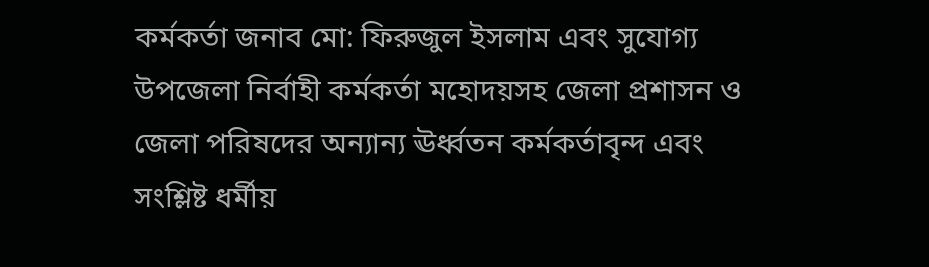কর্মকর্তা জনাব মো: ফিরুজুল ইসলাম এবং সুযোগ্য উপজেলা নির্বাহী কর্মকর্তা মহোদয়সহ জেলা প্রশাসন ও জেলা পরিষদের অন্যান্য ঊর্ধ্বতন কর্মকর্তাবৃন্দ এবং সংশ্লিষ্ট ধর্মীয়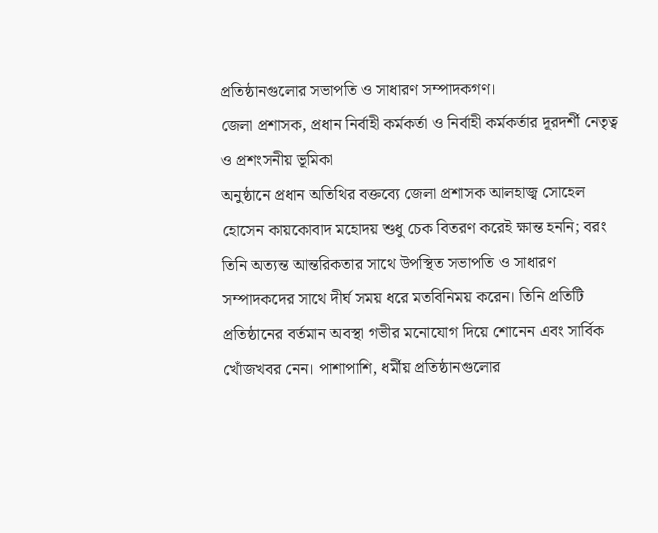প্রতিষ্ঠানগুলোর সভাপতি ও সাধারণ সম্পাদকগণ।
জেলা প্রশাসক, প্রধান নির্বাহী কর্মকর্তা ও নির্বাহী কর্মকর্তার দূরদর্শী নেতৃত্ব ও প্রশংসনীয় ভূমিকা
অনুষ্ঠানে প্রধান অতিথির বক্তব্যে জেলা প্রশাসক আলহাজ্ব সোহেল হোসেন কায়কোবাদ মহোদয় শুধু চেক বিতরণ করেই ক্ষান্ত হননি; বরং তিনি অত্যন্ত আন্তরিকতার সাথে উপস্থিত সভাপতি ও সাধারণ সম্পাদকদের সাথে দীর্ঘ সময় ধরে মতবিনিময় করেন। তিনি প্রতিটি প্রতিষ্ঠানের বর্তমান অবস্থা গভীর মনোযোগ দিয়ে শোনেন এবং সার্বিক খোঁজখবর নেন। পাশাপাশি, ধর্মীয় প্রতিষ্ঠানগুলোর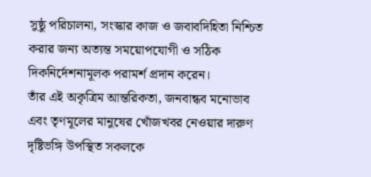সুষ্ঠু পরিচালনা, সংস্কার কাজ ও জবাবদিহিতা নিশ্চিত করার জন্য অত্যন্ত সময়োপযোগী ও সঠিক দিকনির্দেশনামূলক পরামর্শ প্রদান করেন।
তাঁর এই অকৃত্রিম আন্তরিকতা, জনবান্ধব মনোভাব এবং তৃণমূলের মানুষের খোঁজখবর নেওয়ার দারুণ দৃষ্টিভঙ্গি উপস্থিত সকলকে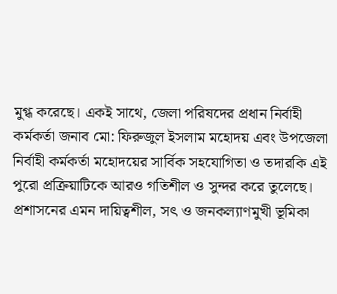মুগ্ধ করেছে। একই সাথে, জেলা পরিষদের প্রধান নির্বাহী কর্মকর্তা জনাব মো: ফিরুজুল ইসলাম মহোদয় এবং উপজেলা নির্বাহী কর্মকর্তা মহোদয়ের সার্বিক সহযোগিতা ও তদারকি এই পুরো প্রক্রিয়াটিকে আরও গতিশীল ও সুন্দর করে তুলেছে। প্রশাসনের এমন দায়িত্বশীল, সৎ ও জনকল্যাণমুখী ভূমিকা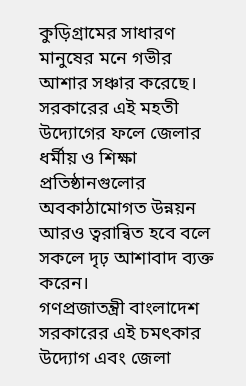কুড়িগ্রামের সাধারণ মানুষের মনে গভীর আশার সঞ্চার করেছে। সরকারের এই মহতী উদ্যোগের ফলে জেলার ধর্মীয় ও শিক্ষা প্রতিষ্ঠানগুলোর অবকাঠামোগত উন্নয়ন আরও ত্বরান্বিত হবে বলে সকলে দৃঢ় আশাবাদ ব্যক্ত করেন।
গণপ্রজাতন্ত্রী বাংলাদেশ সরকারের এই চমৎকার উদ্যোগ এবং জেলা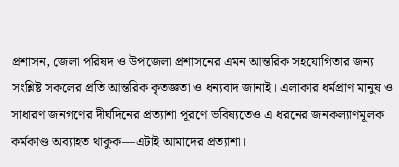প্রশাসন, জেলা পরিষদ ও উপজেলা প্রশাসনের এমন আন্তরিক সহযোগিতার জন্য সংশ্লিষ্ট সকলের প্রতি আন্তরিক কৃতজ্ঞতা ও ধন্যবাদ জানাই। এলাকার ধর্মপ্রাণ মানুষ ও সাধারণ জনগণের দীর্ঘদিনের প্রত্যাশা পূরণে ভবিষ্যতেও এ ধরনের জনকল্যাণমূলক কর্মকাণ্ড অব্যাহত থাকুক—এটাই আমাদের প্রত্যাশা।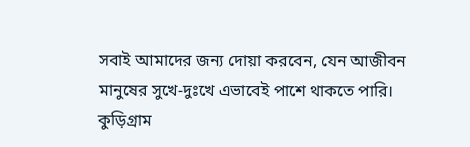সবাই আমাদের জন্য দোয়া করবেন, যেন আজীবন মানুষের সুখে-দুঃখে এভাবেই পাশে থাকতে পারি।
কুড়িগ্রাম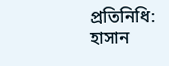প্রতিনিধি: হাসান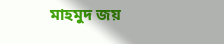মাহমুদ জয়